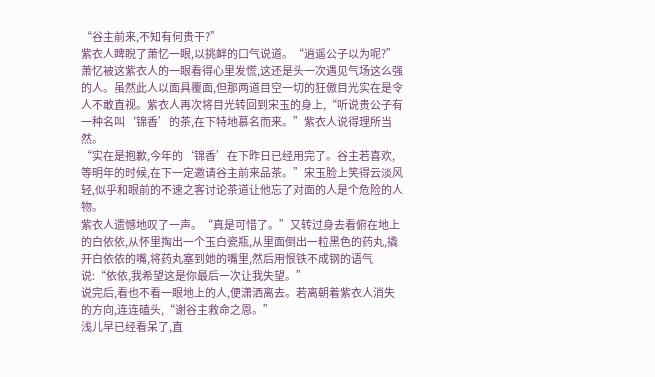“谷主前来,不知有何贵干?”
紫衣人睥睨了萧忆一眼,以挑衅的口气说道。“逍遥公子以为呢?”萧忆被这紫衣人的一眼看得心里发慌,这还是头一次遇见气场这么强的人。虽然此人以面具覆面,但那两道目空一切的狂傲目光实在是令人不敢直视。紫衣人再次将目光转回到宋玉的身上,“听说贵公子有一种名叫‘锦香’的茶,在下特地慕名而来。”紫衣人说得理所当然。
“实在是抱歉,今年的‘锦香’在下昨日已经用完了。谷主若喜欢,等明年的时候,在下一定邀请谷主前来品茶。”宋玉脸上笑得云淡风轻,似乎和眼前的不速之客讨论茶道让他忘了对面的人是个危险的人物。
紫衣人遗憾地叹了一声。“真是可惜了。”又转过身去看俯在地上的白依依,从怀里掏出一个玉白瓷瓶,从里面倒出一粒黑色的药丸,撬开白依依的嘴,将药丸塞到她的嘴里,然后用恨铁不成钢的语气说:“依依,我希望这是你最后一次让我失望。”
说完后,看也不看一眼地上的人,便潇洒离去。若离朝着紫衣人消失的方向,连连磕头,“谢谷主救命之恩。”
浅儿早已经看呆了,直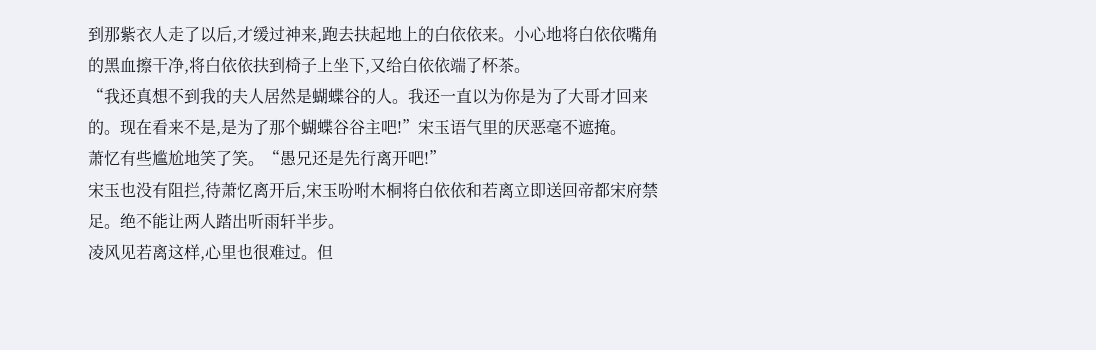到那紫衣人走了以后,才缓过神来,跑去扶起地上的白依依来。小心地将白依依嘴角的黑血擦干净,将白依依扶到椅子上坐下,又给白依依端了杯茶。
“我还真想不到我的夫人居然是蝴蝶谷的人。我还一直以为你是为了大哥才回来的。现在看来不是,是为了那个蝴蝶谷谷主吧!”宋玉语气里的厌恶毫不遮掩。
萧忆有些尴尬地笑了笑。“愚兄还是先行离开吧!”
宋玉也没有阻拦,待萧忆离开后,宋玉吩咐木桐将白依依和若离立即送回帝都宋府禁足。绝不能让两人踏出听雨轩半步。
凌风见若离这样,心里也很难过。但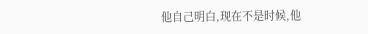他自己明白,现在不是时候,他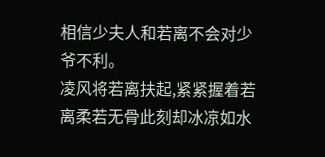相信少夫人和若离不会对少爷不利。
凌风将若离扶起,紧紧握着若离柔若无骨此刻却冰凉如水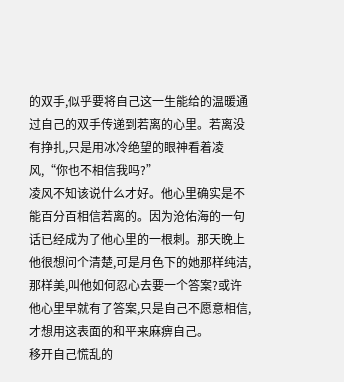的双手,似乎要将自己这一生能给的温暖通过自己的双手传递到若离的心里。若离没有挣扎,只是用冰冷绝望的眼神看着凌风,“你也不相信我吗?”
凌风不知该说什么才好。他心里确实是不能百分百相信若离的。因为沧佑海的一句话已经成为了他心里的一根刺。那天晚上他很想问个清楚,可是月色下的她那样纯洁,那样美,叫他如何忍心去要一个答案?或许他心里早就有了答案,只是自己不愿意相信,才想用这表面的和平来麻痹自己。
移开自己慌乱的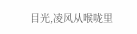目光,凌风从喉咙里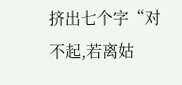挤出七个字“对不起,若离姑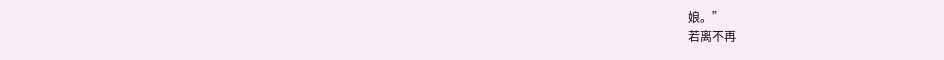娘。”
若离不再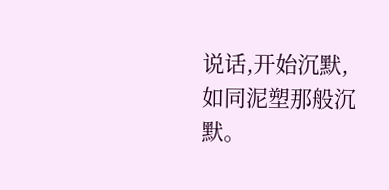说话,开始沉默,如同泥塑那般沉默。